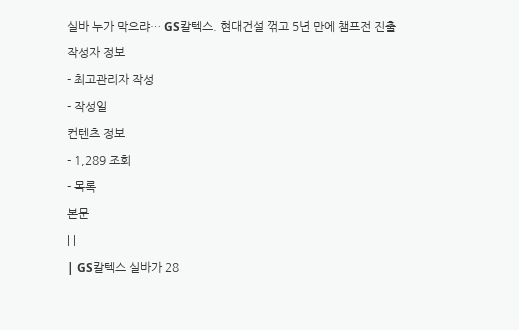실바 누가 막으랴… GS칼텍스. 현대건설 꺾고 5년 만에 챔프전 진출
작성자 정보
- 최고관리자 작성
- 작성일
컨텐츠 정보
- 1,289 조회
- 목록
본문
| |
| GS칼텍스 실바가 28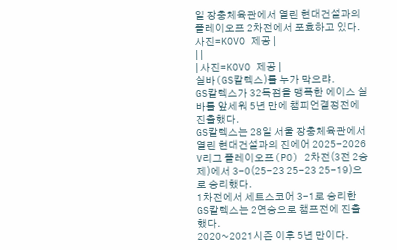일 장충체육관에서 열린 현대건설과의 플레이오프 2차전에서 포효하고 있다. 사진=KOVO 제공 |
| |
| 사진=KOVO 제공 |
실바(GS칼텍스)를 누가 막으랴.
GS칼텍스가 32득점을 맹폭한 에이스 실바를 앞세워 5년 만에 챔피언결정전에 진출했다.
GS칼텍스는 28일 서울 장충체육관에서 열린 현대건설과의 진에어 2025-2026 V리그 플레이오프(PO) 2차전(3전 2승제)에서 3-0(25-23 25-23 25-19)으로 승리했다.
1차전에서 세트스코어 3-1로 승리한 GS칼텍스는 2연승으로 챔프전에 진출했다.
2020~2021시즌 이후 5년 만이다.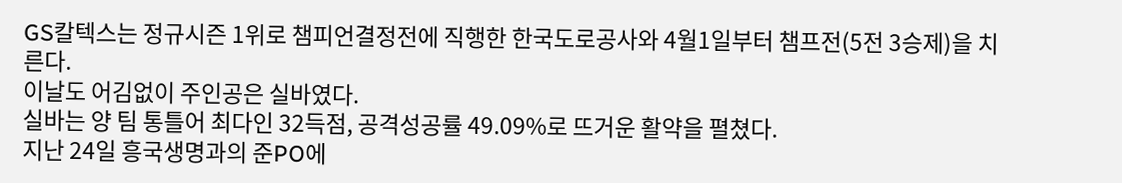GS칼텍스는 정규시즌 1위로 챔피언결정전에 직행한 한국도로공사와 4월1일부터 챔프전(5전 3승제)을 치른다.
이날도 어김없이 주인공은 실바였다.
실바는 양 팀 통틀어 최다인 32득점, 공격성공률 49.09%로 뜨거운 활약을 펼쳤다.
지난 24일 흥국생명과의 준PO에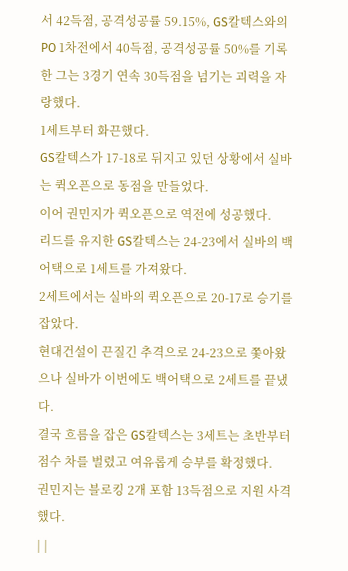서 42득점, 공격성공률 59.15%, GS칼텍스와의 PO 1차전에서 40득점, 공격성공률 50%를 기록한 그는 3경기 연속 30득점을 넘기는 괴력을 자랑했다.
1세트부터 화끈했다.
GS칼텍스가 17-18로 뒤지고 있던 상황에서 실바는 퀵오픈으로 동점을 만들었다.
이어 권민지가 퀵오픈으로 역전에 성공했다.
리드를 유지한 GS칼텍스는 24-23에서 실바의 백어택으로 1세트를 가져왔다.
2세트에서는 실바의 퀵오픈으로 20-17로 승기를 잡았다.
현대건설이 끈질긴 추격으로 24-23으로 쫓아왔으나 실바가 이번에도 백어택으로 2세트를 끝냈다.
결국 흐름을 잡은 GS칼텍스는 3세트는 초반부터 점수 차를 벌렸고 여유롭게 승부를 확정했다.
권민지는 블로킹 2개 포함 13득점으로 지원 사격했다.
| |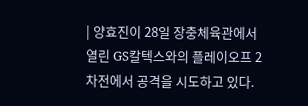| 양효진이 28일 장충체육관에서 열린 GS칼텍스와의 플레이오프 2차전에서 공격을 시도하고 있다.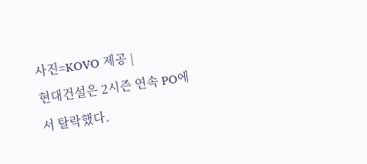사진=KOVO 제공 |
현대건설은 2시즌 연속 PO에서 탈락했다.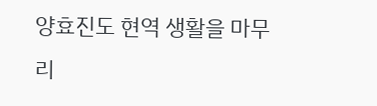양효진도 현역 생활을 마무리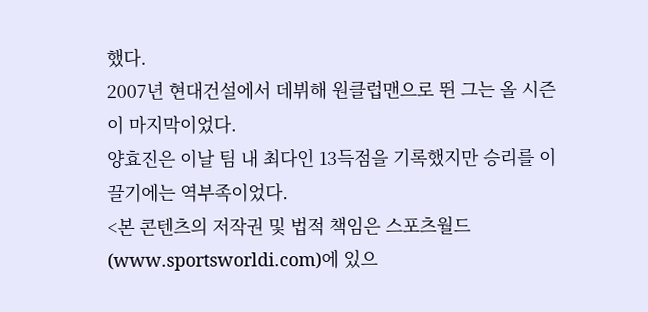했다.
2007년 현대건설에서 데뷔해 원클럽맨으로 뛴 그는 올 시즌이 마지막이었다.
양효진은 이날 팀 내 최다인 13득점을 기록했지만 승리를 이끌기에는 역부족이었다.
<본 콘텐츠의 저작권 및 법적 책임은 스포츠월드(www.sportsworldi.com)에 있으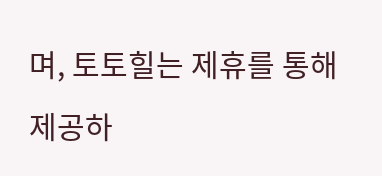며, 토토힐는 제휴를 통해 제공하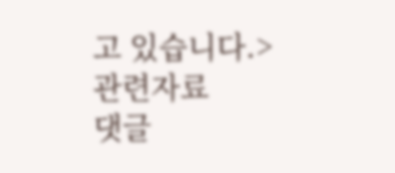고 있습니다.>
관련자료
댓글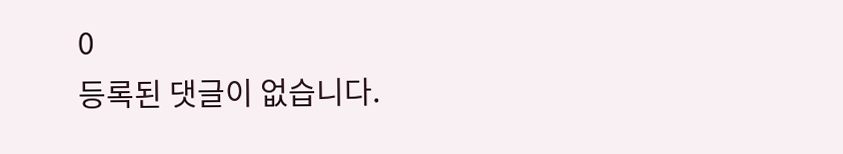0
등록된 댓글이 없습니다.